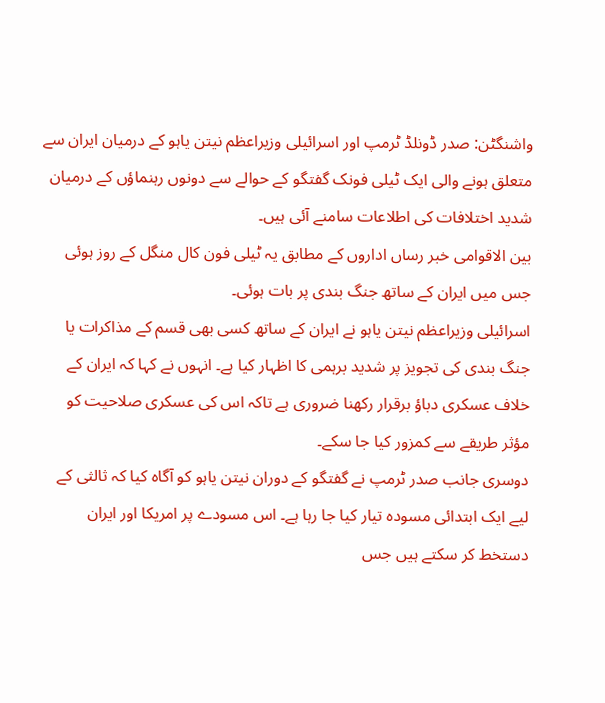واشنگٹن: صدر ڈونلڈ ٹرمپ اور اسرائیلی وزیراعظم نیتن یاہو کے درمیان ایران سے متعلق ہونے والی ایک ٹیلی فونک گفتگو کے حوالے سے دونوں رہنماؤں کے درمیان شدید اختلافات کی اطلاعات سامنے آئی ہیں۔
بین الاقوامی خبر رساں اداروں کے مطابق یہ ٹیلی فون کال منگل کے روز ہوئی جس میں ایران کے ساتھ جنگ بندی پر بات ہوئی۔
اسرائیلی وزیراعظم نیتن یاہو نے ایران کے ساتھ کسی بھی قسم کے مذاکرات یا جنگ بندی کی تجویز پر شدید برہمی کا اظہار کیا ہے۔ انہوں نے کہا کہ ایران کے خلاف عسکری دباؤ برقرار رکھنا ضروری ہے تاکہ اس کی عسکری صلاحیت کو مؤثر طریقے سے کمزور کیا جا سکے۔
دوسری جانب صدر ٹرمپ نے گفتگو کے دوران نیتن یاہو کو آگاہ کیا کہ ثالثی کے لیے ایک ابتدائی مسودہ تیار کیا جا رہا ہے۔ اس مسودے پر امریکا اور ایران دستخط کر سکتے ہیں جس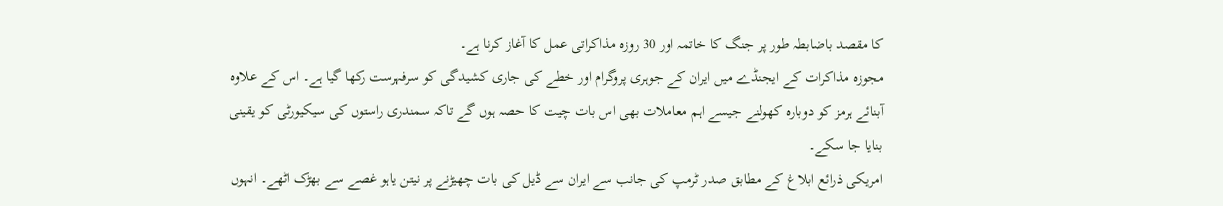کا مقصد باضابطہ طور پر جنگ کا خاتمہ اور 30 روزہ مذاکراتی عمل کا آغاز کرنا ہے۔
مجوزہ مذاکرات کے ایجنڈے میں ایران کے جوہری پروگرام اور خطے کی جاری کشیدگی کو سرفہرست رکھا گیا ہے۔ اس کے علاوہ آبنائے ہرمز کو دوبارہ کھولنے جیسے اہم معاملات بھی اس بات چیت کا حصہ ہوں گے تاکہ سمندری راستوں کی سیکیورٹی کو یقینی بنایا جا سکے۔
امریکی ذرائع ابلاغ کے مطابق صدر ٹرمپ کی جانب سے ایران سے ڈیل کی بات چھیڑنے پر نیتن یاہو غصے سے بھڑک اٹھے۔ انہوں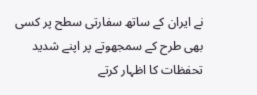نے ایران کے ساتھ سفارتی سطح پر کسی بھی طرح کے سمجھوتے پر اپنے شدید تحفظات کا اظہار کرتے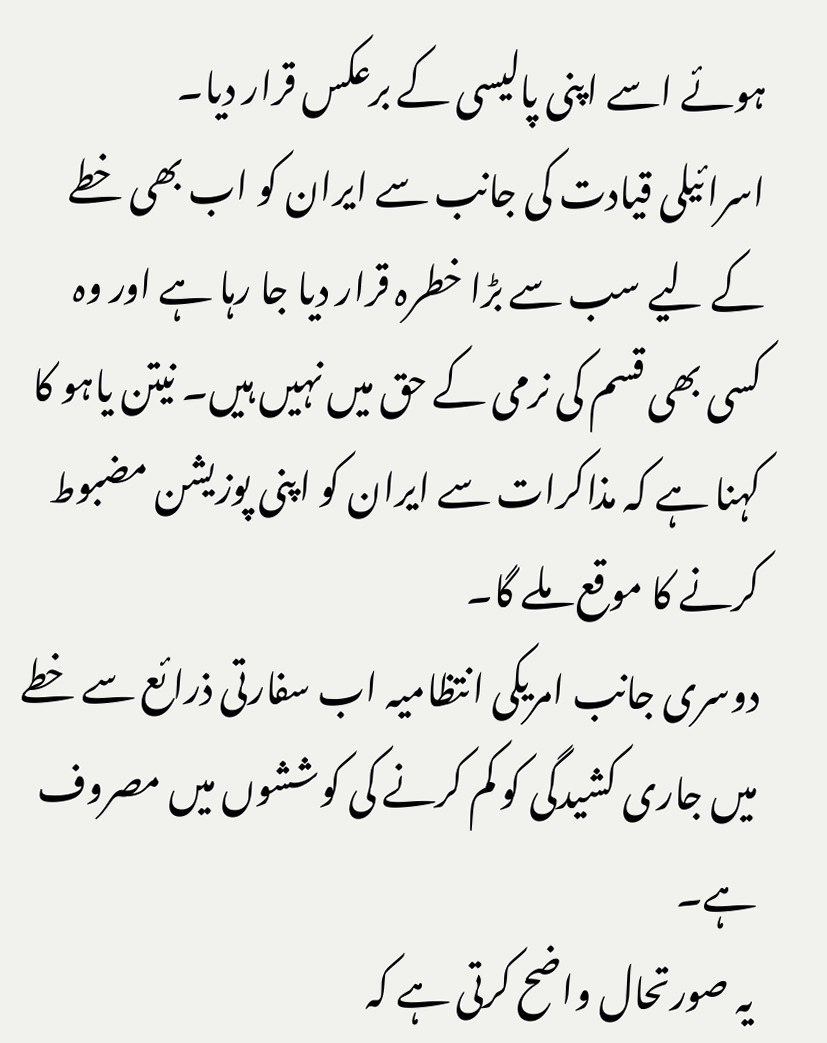ہوئے اسے اپنی پالیسی کے برعکس قرار دیا۔
اسرائیلی قیادت کی جانب سے ایران کو اب بھی خطے کے لیے سب سے بڑا خطرہ قرار دیا جا رہا ہے اور وہ کسی بھی قسم کی نرمی کے حق میں نہیں ہیں۔ نیتن یاہو کا کہنا ہے کہ مذاکرات سے ایران کو اپنی پوزیشن مضبوط کرنے کا موقع ملے گا۔
دوسری جانب امریکی انتظامیہ اب سفارتی ذرائع سے خطے میں جاری کشیدگی کو کم کرنے کی کوششوں میں مصروف ہے۔
یہ صورتحال واضح کرتی ہے کہ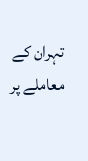تہران کے معاملے پر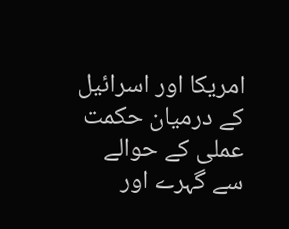امریکا اور اسرائیل کے درمیان حکمت عملی کے حوالے سے گہرے اور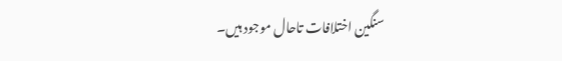سنگین اختلافات تاحال موجود ہیں۔